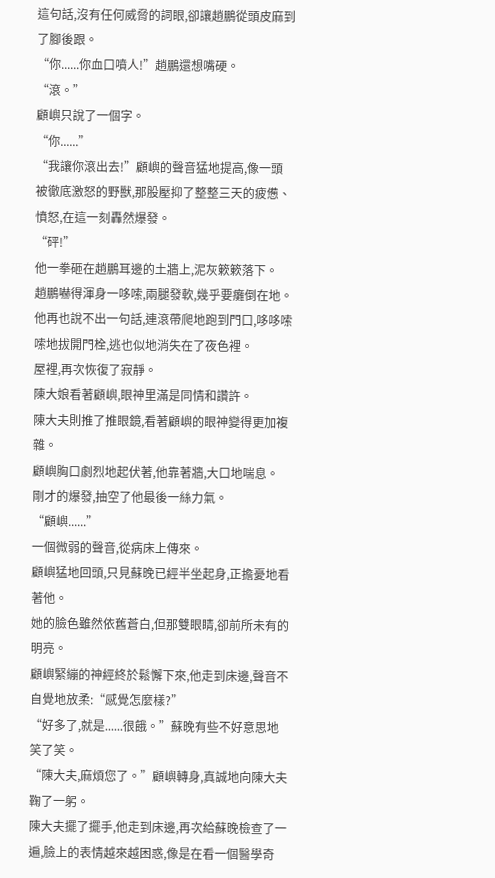這句話,沒有任何威脅的詞眼,卻讓趙鵬從頭皮麻到了腳後跟。
“你......你血口噴人!”趙鵬還想嘴硬。
“滾。”
顧嶼只說了一個字。
“你......”
“我讓你滾出去!”顧嶼的聲音猛地提高,像一頭被徹底激怒的野獸,那股壓抑了整整三天的疲憊、憤怒,在這一刻轟然爆發。
“砰!”
他一拳砸在趙鵬耳邊的土牆上,泥灰簌簌落下。
趙鵬嚇得渾身一哆嗦,兩腿發軟,幾乎要癱倒在地。
他再也說不出一句話,連滾帶爬地跑到門口,哆哆嗦嗦地拔開門栓,逃也似地消失在了夜色裡。
屋裡,再次恢復了寂靜。
陳大娘看著顧嶼,眼神里滿是同情和讚許。
陳大夫則推了推眼鏡,看著顧嶼的眼神變得更加複雜。
顧嶼胸口劇烈地起伏著,他靠著牆,大口地喘息。
剛才的爆發,抽空了他最後一絲力氣。
“顧嶼......”
一個微弱的聲音,從病床上傳來。
顧嶼猛地回頭,只見蘇晚已經半坐起身,正擔憂地看著他。
她的臉色雖然依舊蒼白,但那雙眼睛,卻前所未有的明亮。
顧嶼緊繃的神經終於鬆懈下來,他走到床邊,聲音不自覺地放柔:“感覺怎麼樣?”
“好多了,就是......很餓。”蘇晚有些不好意思地笑了笑。
“陳大夫,麻煩您了。”顧嶼轉身,真誠地向陳大夫鞠了一躬。
陳大夫擺了擺手,他走到床邊,再次給蘇晚檢查了一遍,臉上的表情越來越困惑,像是在看一個醫學奇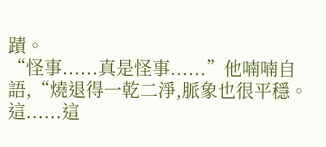蹟。
“怪事......真是怪事......”他喃喃自語,“燒退得一乾二淨,脈象也很平穩。這......這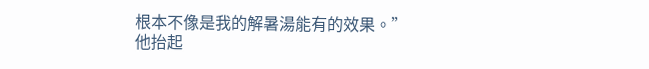根本不像是我的解暑湯能有的效果。”
他抬起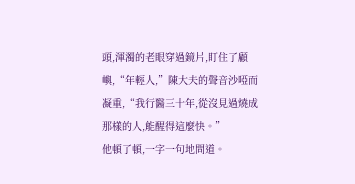頭,渾濁的老眼穿過鏡片,盯住了顧嶼,“年輕人,”陳大夫的聲音沙啞而凝重,“我行醫三十年,從沒見過燒成那樣的人,能醒得這麼快。”
他頓了頓,一字一句地問道。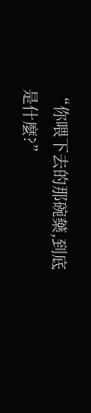“你喂下去的那碗藥,到底是什麼?”